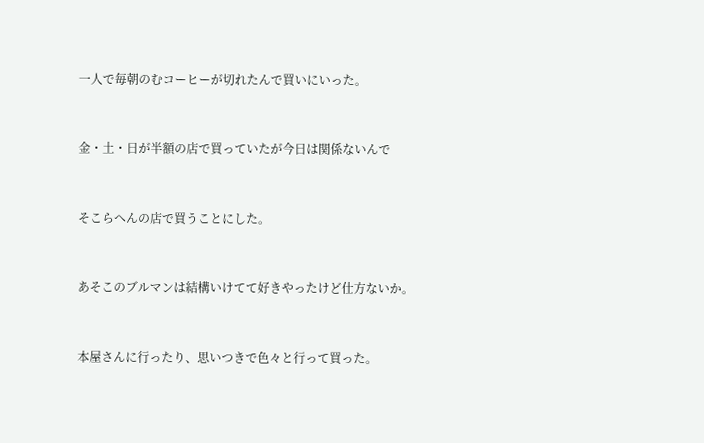一人で毎朝のむコーヒーが切れたんで買いにいった。


金・土・日が半額の店で買っていたが今日は関係ないんで


そこらへんの店で買うことにした。


あそこのブルマンは結構いけてて好きやったけど仕方ないか。


本屋さんに行ったり、思いつきで色々と行って買った。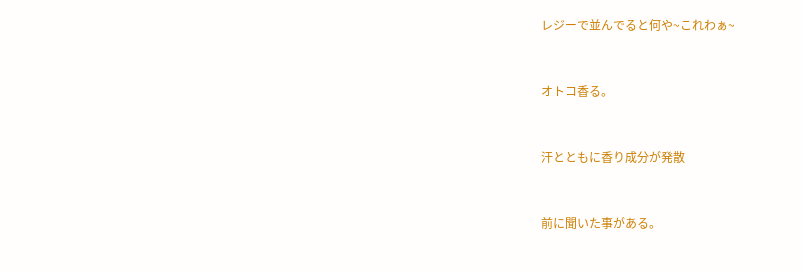レジーで並んでると何や~これわぁ~


オトコ香る。


汗とともに香り成分が発散


前に聞いた事がある。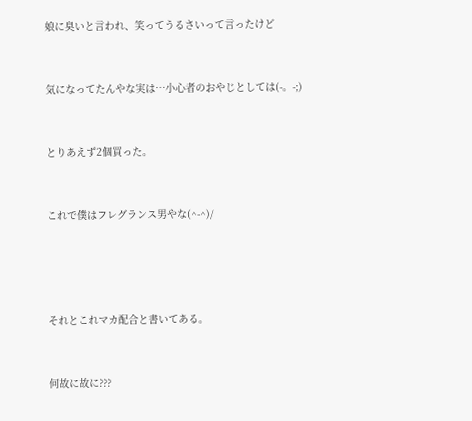娘に臭いと言われ、笑ってうるさいって言ったけど


気になってたんやな実は…小心者のおやじとしては(-。-;)


とりあえず2個買った。


これで僕はフレグランス男やな(^-^)/




それとこれマカ配合と書いてある。


何故に故に???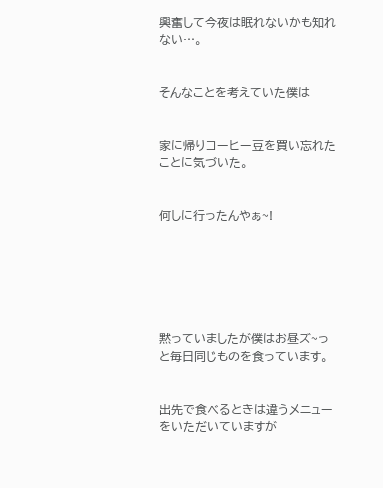興奮して今夜は眠れないかも知れない…。


そんなことを考えていた僕は


家に帰りコーヒー豆を買い忘れたことに気づいた。


何しに行ったんやぁ~!






黙っていましたが僕はお昼ズ~っと毎日同じものを食っています。


出先で食べるときは違うメニューをいただいていますが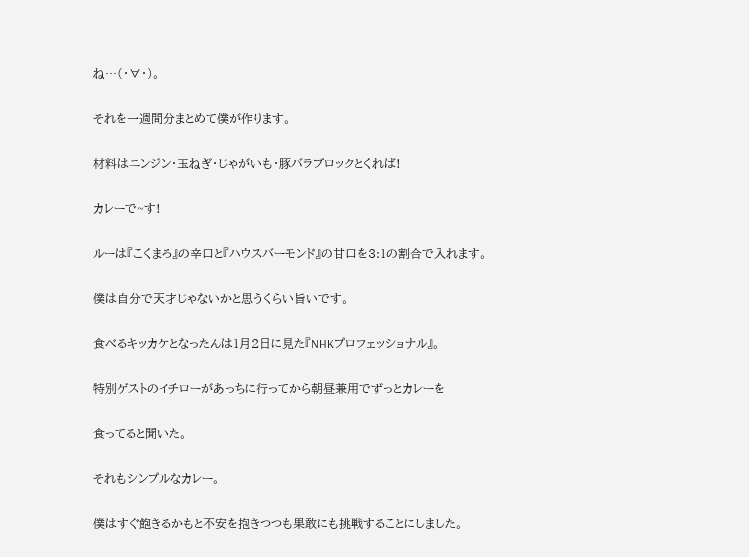ね…(・∀・)。


それを一週間分まとめて僕が作ります。


材料はニンジン・玉ねぎ・じゃがいも・豚バラブロックとくれば!


カレーで~す!


ルーは『こくまろ』の辛口と『ハウスバーモンド』の甘口を3:1の割合で入れます。


僕は自分で天才じゃないかと思うくらい旨いです。


食べるキッカケとなったんは1月2日に見た『NHKプロフェッショナル』。


特別ゲストのイチローがあっちに行ってから朝昼兼用でずっとカレーを


食ってると聞いた。


それもシンプルなカレー。


僕はすぐ飽きるかもと不安を抱きつつも果敢にも挑戦することにしました。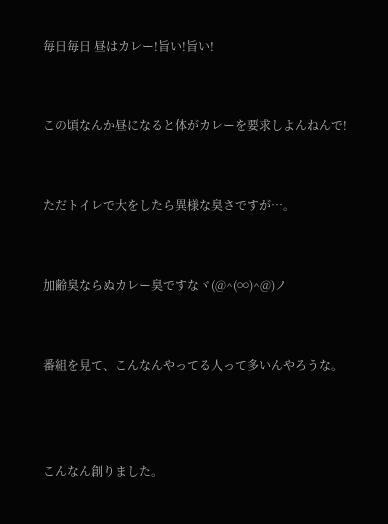毎日毎日 昼はカレー!旨い!旨い!


この頃なんか昼になると体がカレーを要求しよんねんで!


ただトイレで大をしたら異様な臭さですが…。


加齢臭ならぬカレー臭ですなヾ(@^(∞)^@)ノ


番組を見て、こんなんやってる人って多いんやろうな。



こんなん創りました。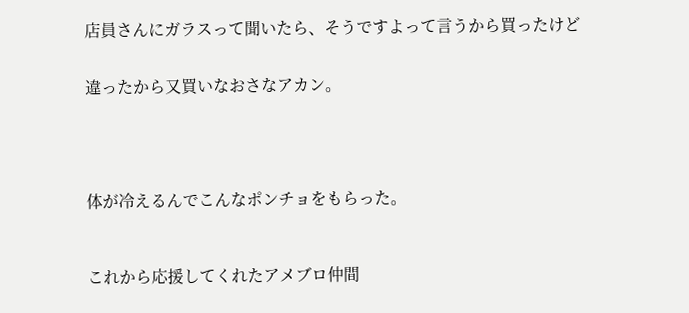店員さんにガラスって聞いたら、そうですよって言うから買ったけど


違ったから又買いなおさなアカン。





体が冷えるんでこんなポンチョをもらった。



これから応援してくれたアメブロ仲間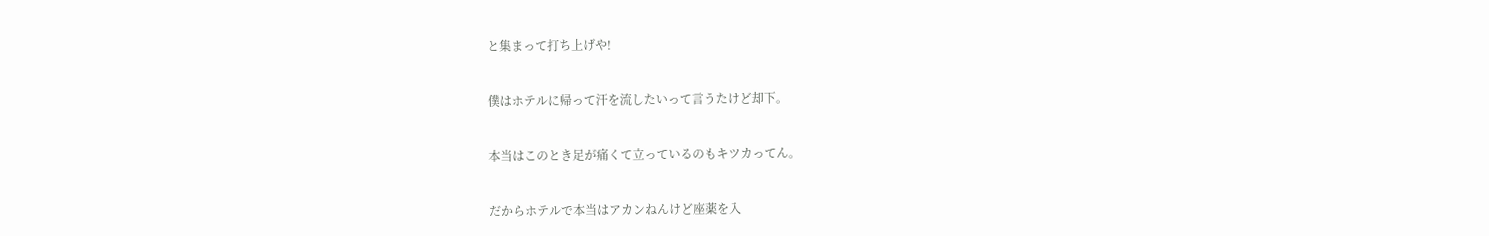と集まって打ち上げや!


僕はホテルに帰って汗を流したいって言うたけど却下。


本当はこのとき足が痛くて立っているのもキツカってん。


だからホテルで本当はアカンねんけど座薬を入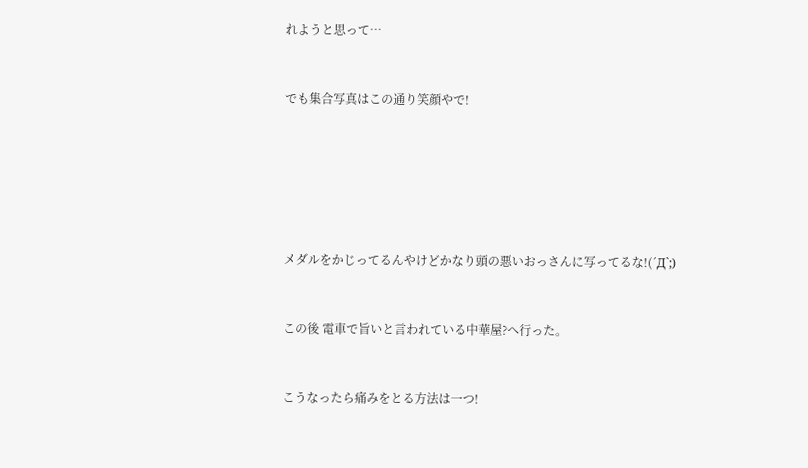れようと思って…


でも集合写真はこの通り笑顔やで!






メダルをかじってるんやけどかなり頭の悪いおっさんに写ってるな!(´Д`;)


この後 電車で旨いと言われている中華屋?へ行った。


こうなったら痛みをとる方法は一つ!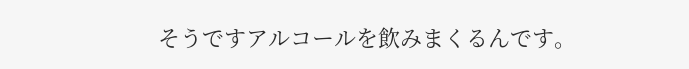そうですアルコールを飲みまくるんです。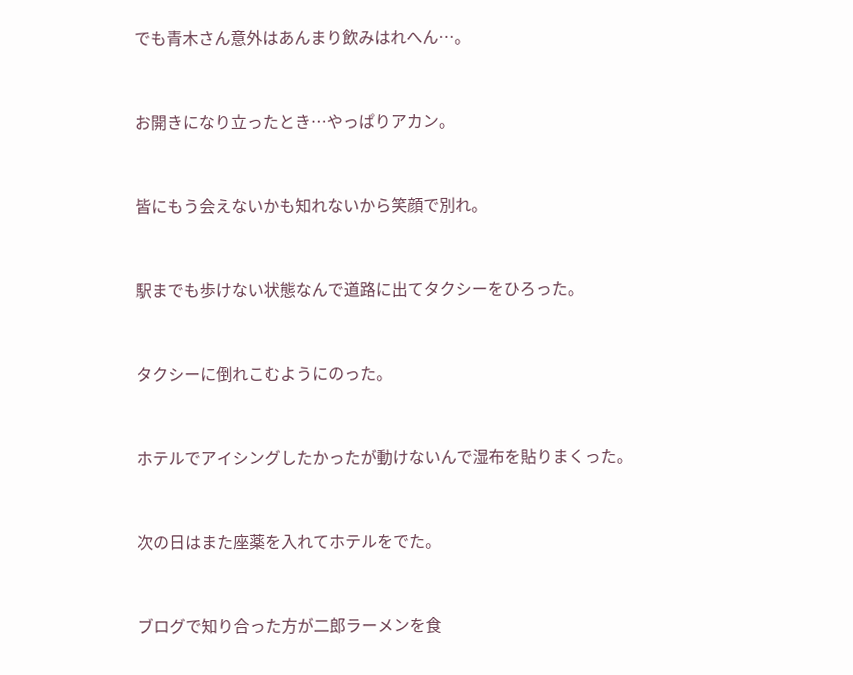でも青木さん意外はあんまり飲みはれへん…。


お開きになり立ったとき…やっぱりアカン。


皆にもう会えないかも知れないから笑顔で別れ。


駅までも歩けない状態なんで道路に出てタクシーをひろった。


タクシーに倒れこむようにのった。


ホテルでアイシングしたかったが動けないんで湿布を貼りまくった。


次の日はまた座薬を入れてホテルをでた。


ブログで知り合った方が二郎ラーメンを食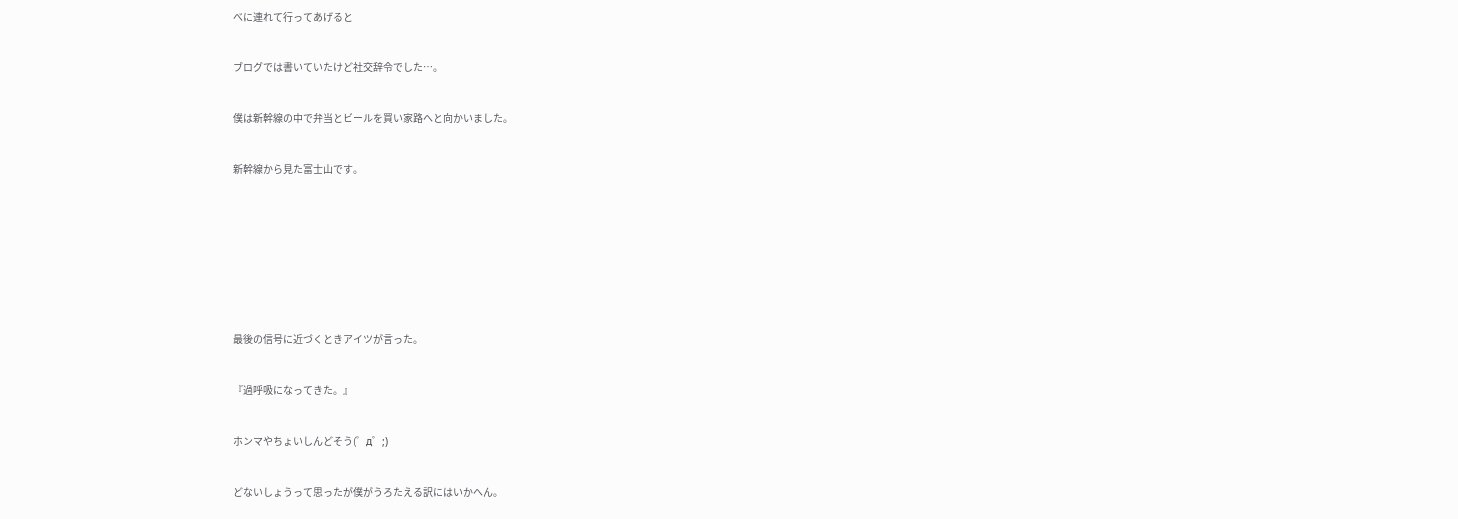べに連れて行ってあげると


ブログでは書いていたけど社交辞令でした…。


僕は新幹線の中で弁当とビールを買い家路へと向かいました。


新幹線から見た富士山です。









最後の信号に近づくときアイツが言った。


『過呼吸になってきた。』


ホンマやちょいしんどそう(゜д゜;)


どないしょうって思ったが僕がうろたえる訳にはいかへん。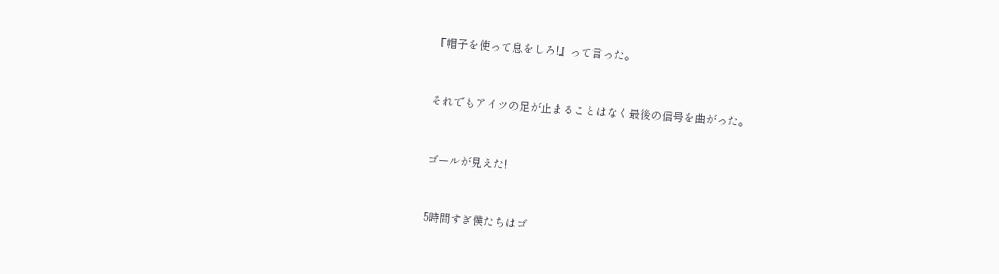『帽子を使って息をしろ!』って言った。


それでもアイツの足が止まることはなく最後の信号を曲がった。


ゴールが見えた!


5時間すぎ僕たちはゴ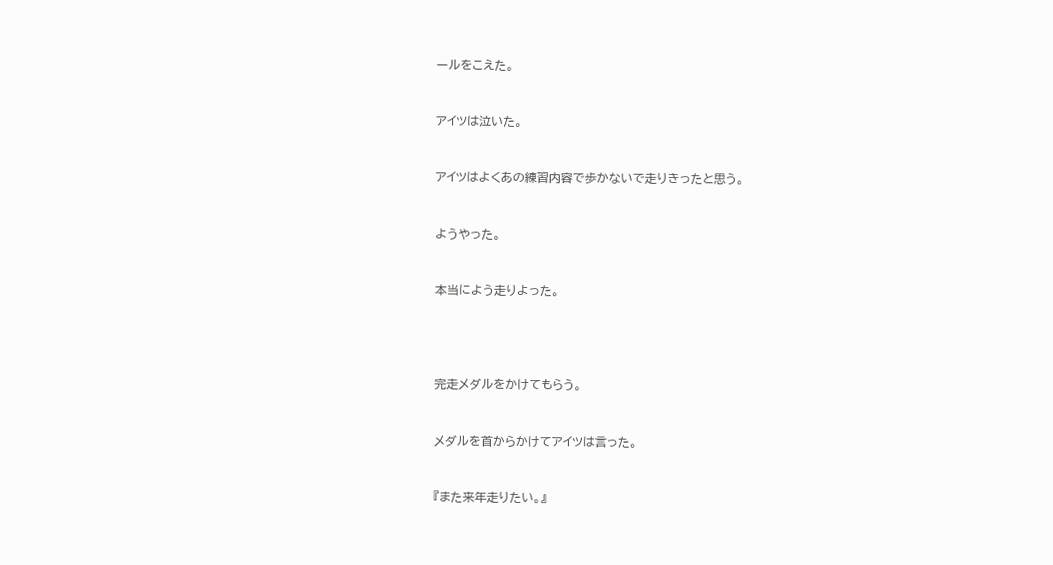ールをこえた。


アイツは泣いた。


アイツはよくあの練習内容で歩かないで走りきったと思う。


ようやった。


本当によう走りよった。




完走メダルをかけてもらう。


メダルを首からかけてアイツは言った。


『また来年走りたい。』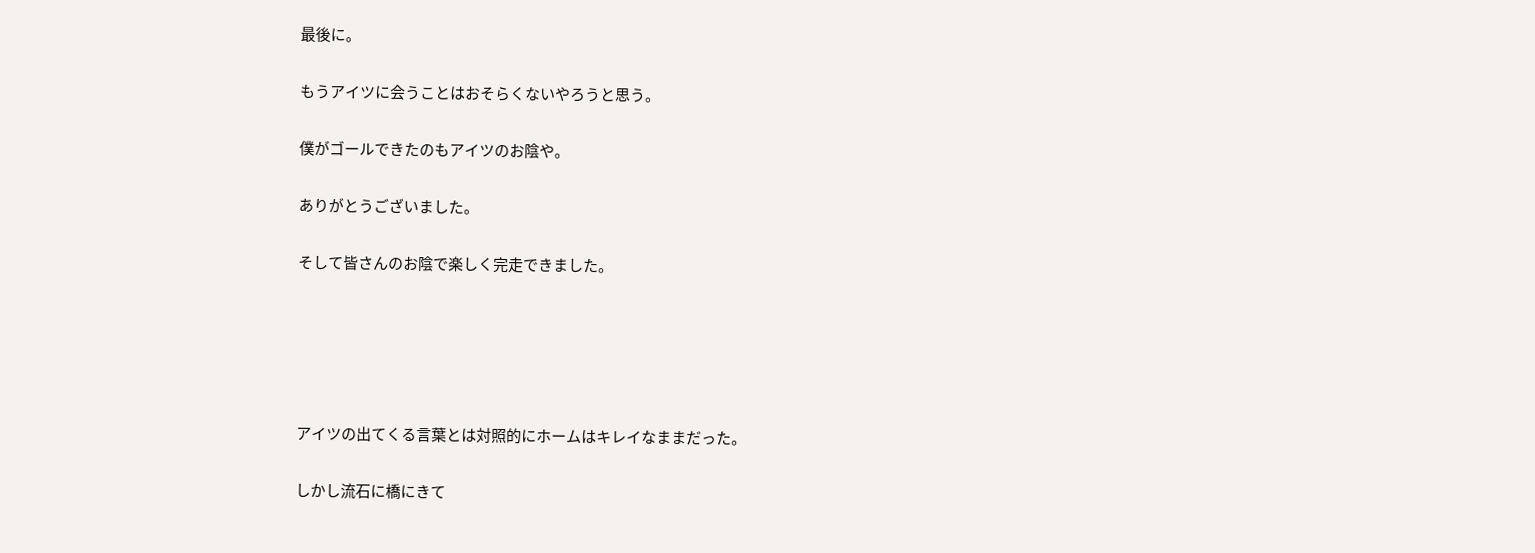最後に。


もうアイツに会うことはおそらくないやろうと思う。


僕がゴールできたのもアイツのお陰や。


ありがとうございました。


そして皆さんのお陰で楽しく完走できました。








アイツの出てくる言葉とは対照的にホームはキレイなままだった。


しかし流石に橋にきて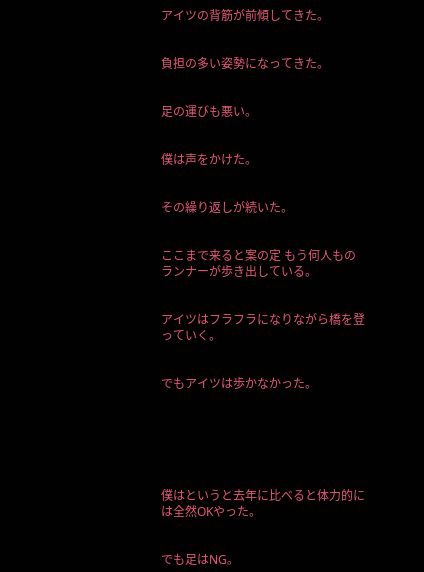アイツの背筋が前傾してきた。


負担の多い姿勢になってきた。


足の運びも悪い。


僕は声をかけた。


その繰り返しが続いた。


ここまで来ると案の定 もう何人ものランナーが歩き出している。


アイツはフラフラになりながら橋を登っていく。


でもアイツは歩かなかった。






僕はというと去年に比べると体力的には全然OKやった。


でも足はNG。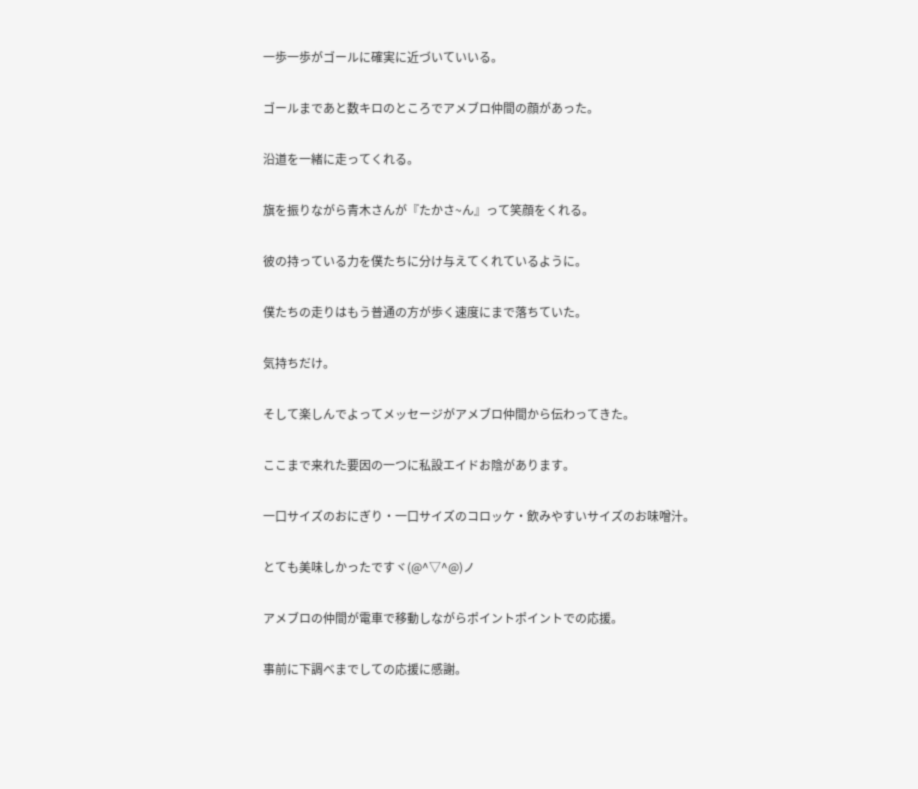一歩一歩がゴールに確実に近づいていいる。


ゴールまであと数キロのところでアメブロ仲間の顔があった。


沿道を一緒に走ってくれる。


旗を振りながら青木さんが『たかさ~ん』って笑顔をくれる。


彼の持っている力を僕たちに分け与えてくれているように。


僕たちの走りはもう普通の方が歩く速度にまで落ちていた。


気持ちだけ。


そして楽しんでよってメッセージがアメブロ仲間から伝わってきた。


ここまで来れた要因の一つに私設エイドお陰があります。


一口サイズのおにぎり・一口サイズのコロッケ・飲みやすいサイズのお味噌汁。


とても美味しかったですヾ(@^▽^@)ノ


アメブロの仲間が電車で移動しながらポイントポイントでの応援。


事前に下調べまでしての応援に感謝。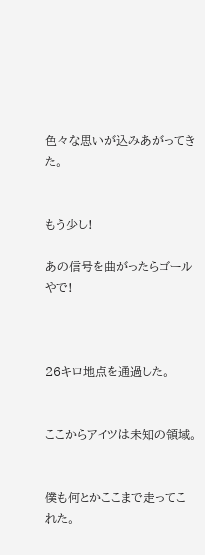色々な思いが込みあがってきた。


もう少し!

あの信号を曲がったらゴールやで!



26キロ地点を通過した。


ここからアイツは未知の領域。


僕も何とかここまで走ってこれた。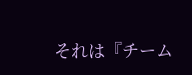それは『チーム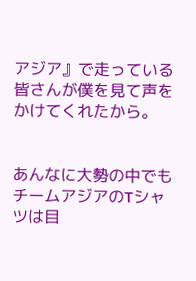アジア』で走っている皆さんが僕を見て声をかけてくれたから。


あんなに大勢の中でもチームアジアのTシャツは目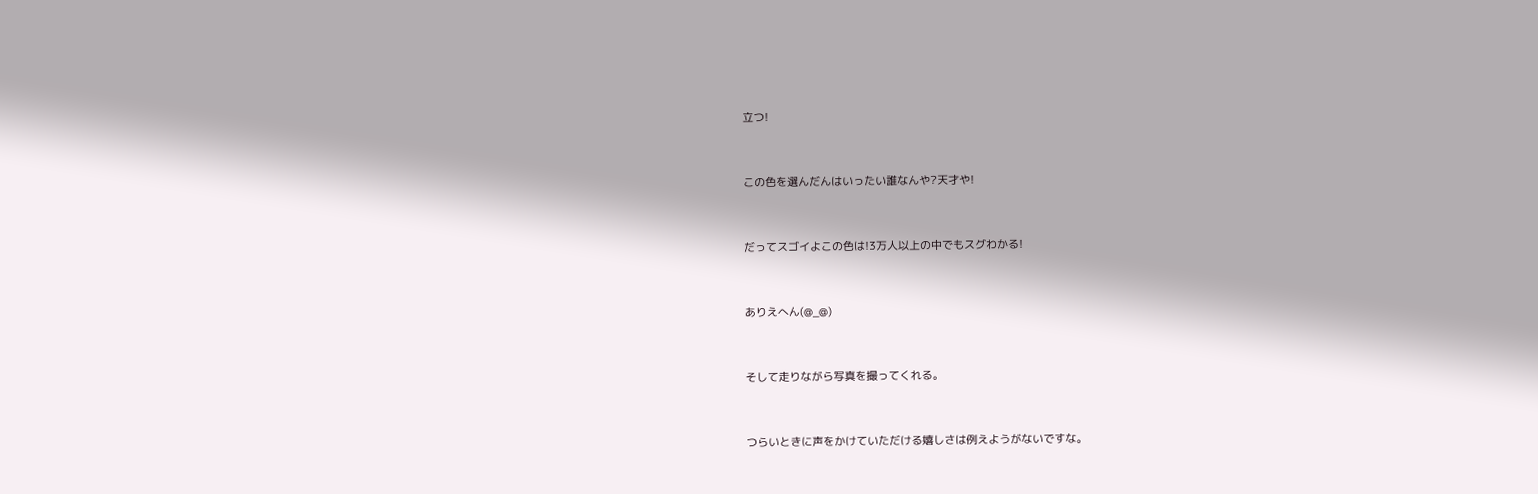立つ!


この色を選んだんはいったい誰なんや?天才や!


だってスゴイよこの色は!3万人以上の中でもスグわかる!


ありえへん(@_@)


そして走りながら写真を撮ってくれる。


つらいときに声をかけていただける嬉しさは例えようがないですな。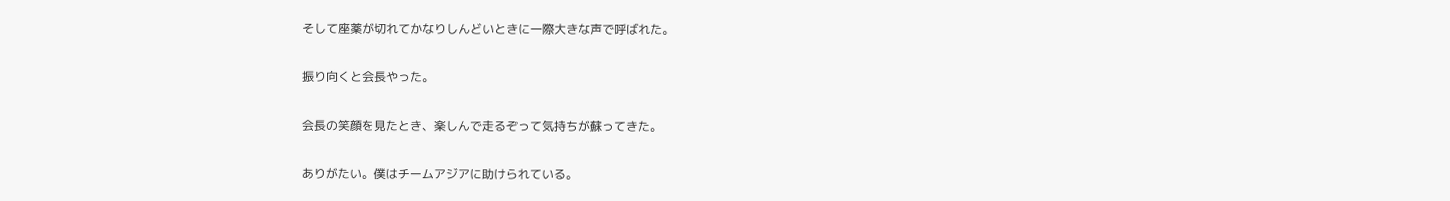そして座薬が切れてかなりしんどいときに一際大きな声で呼ばれた。


振り向くと会長やった。


会長の笑顔を見たとき、楽しんで走るぞって気持ちが蘇ってきた。


ありがたい。僕はチームアジアに助けられている。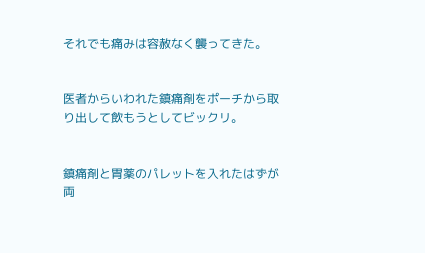それでも痛みは容赦なく襲ってきた。


医者からいわれた鎮痛剤をポーチから取り出して飲もうとしてビックリ。


鎮痛剤と胃薬のパレットを入れたはずが両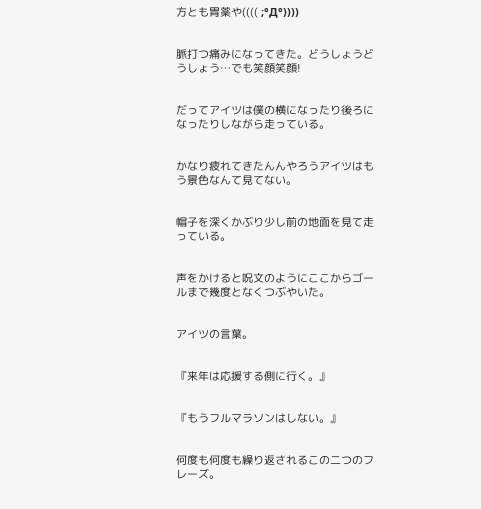方とも胃薬や(((( ;°Д°))))


脈打つ痛みになってきた。どうしょうどうしょう…でも笑顔笑顔!


だってアイツは僕の横になったり後ろになったりしながら走っている。


かなり疲れてきたんんやろうアイツはもう景色なんて見てない。


帽子を深くかぶり少し前の地面を見て走っている。


声をかけると呪文のようにここからゴールまで幾度となくつぶやいた。


アイツの言葉。


『来年は応援する側に行く。』


『もうフルマラソンはしない。』


何度も何度も繰り返されるこの二つのフレーズ。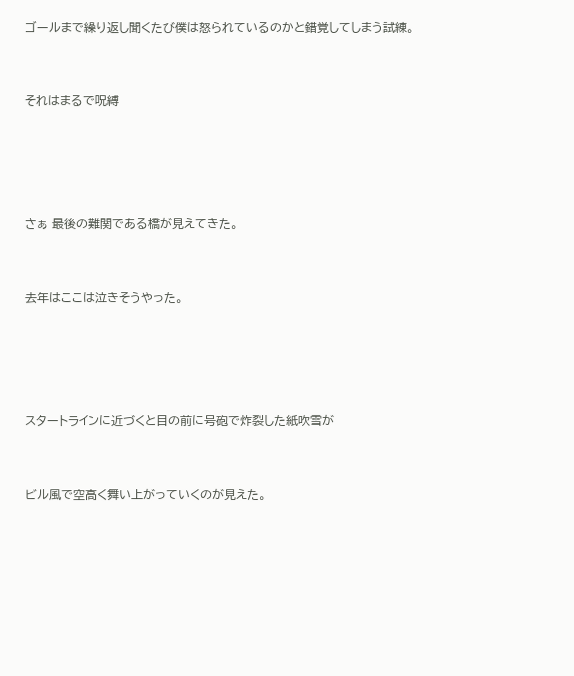ゴールまで繰り返し聞くたび僕は怒られているのかと錯覚してしまう試練。


それはまるで呪縛




さぁ 最後の難関である橋が見えてきた。


去年はここは泣きそうやった。




スタートラインに近づくと目の前に号砲で炸裂した紙吹雪が


ビル風で空高く舞い上がっていくのが見えた。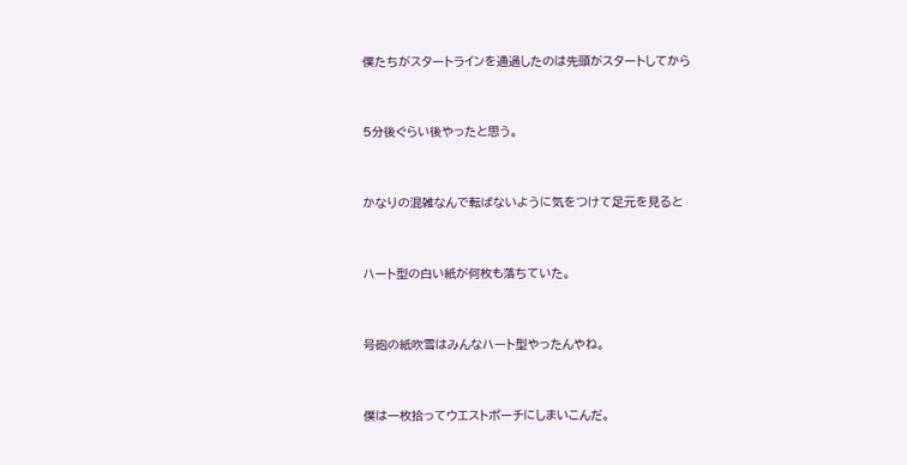僕たちがスタートラインを通過したのは先頭がスタートしてから


5分後ぐらい後やったと思う。


かなりの混雑なんで転ばないように気をつけて足元を見ると


ハート型の白い紙が何枚も落ちていた。


号砲の紙吹雪はみんなハート型やったんやね。


僕は一枚拾ってウエストポーチにしまいこんだ。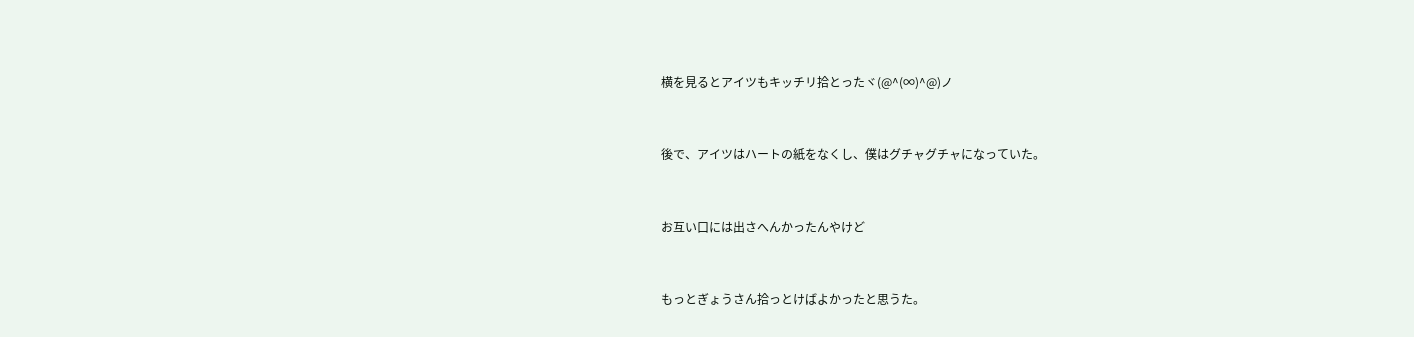横を見るとアイツもキッチリ拾とったヾ(@^(∞)^@)ノ


後で、アイツはハートの紙をなくし、僕はグチャグチャになっていた。


お互い口には出さへんかったんやけど


もっとぎょうさん拾っとけばよかったと思うた。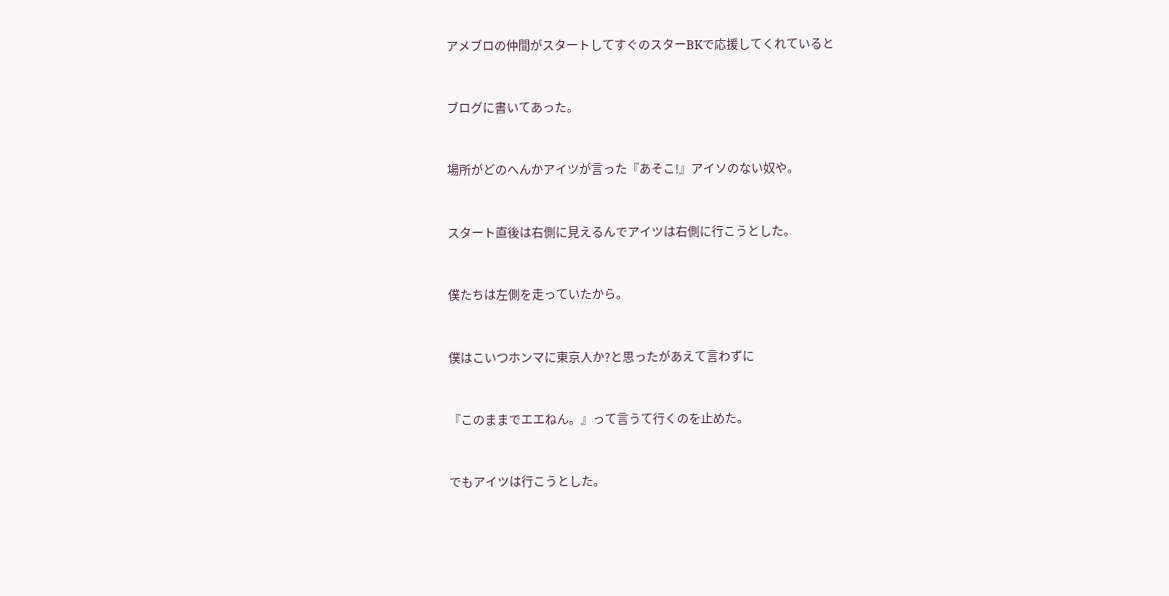アメブロの仲間がスタートしてすぐのスターBKで応援してくれていると


ブログに書いてあった。


場所がどのへんかアイツが言った『あそこ!』アイソのない奴や。


スタート直後は右側に見えるんでアイツは右側に行こうとした。


僕たちは左側を走っていたから。


僕はこいつホンマに東京人か?と思ったがあえて言わずに


『このままでエエねん。』って言うて行くのを止めた。


でもアイツは行こうとした。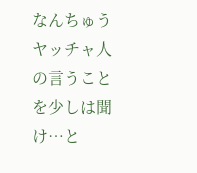なんちゅうヤッチャ人の言うことを少しは聞け…と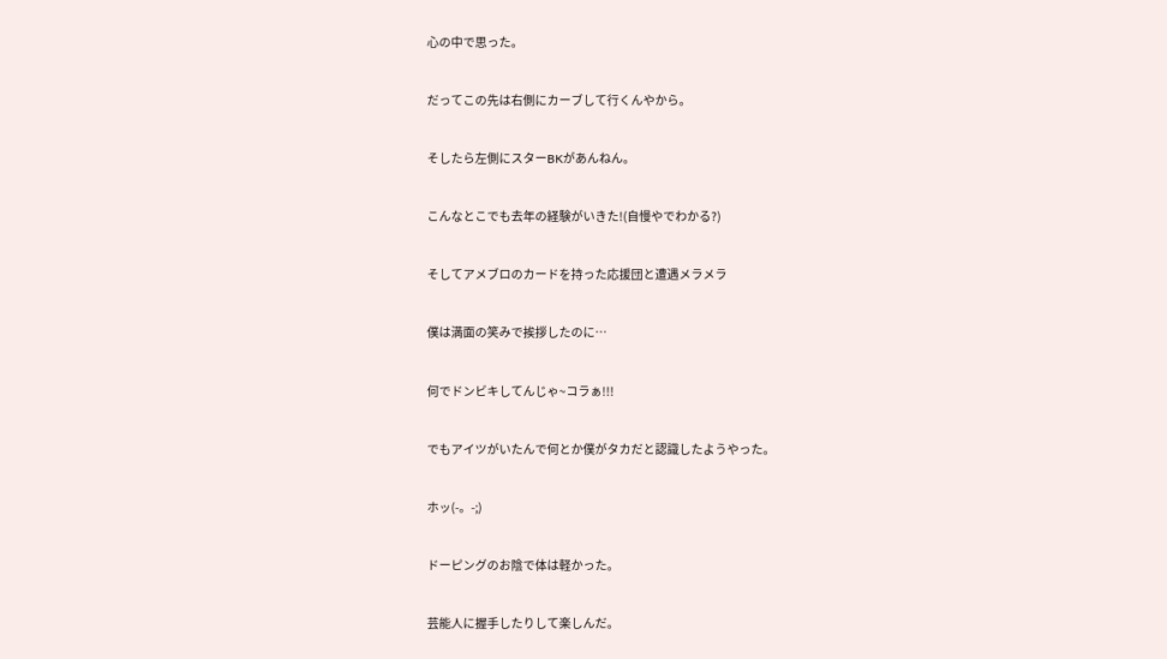心の中で思った。


だってこの先は右側にカーブして行くんやから。


そしたら左側にスターBKがあんねん。


こんなとこでも去年の経験がいきた!(自慢やでわかる?)


そしてアメブロのカードを持った応援団と遭遇メラメラ


僕は満面の笑みで挨拶したのに…


何でドンビキしてんじゃ~コラぁ!!!


でもアイツがいたんで何とか僕がタカだと認識したようやった。


ホッ(-。-;)


ドーピングのお陰で体は軽かった。


芸能人に握手したりして楽しんだ。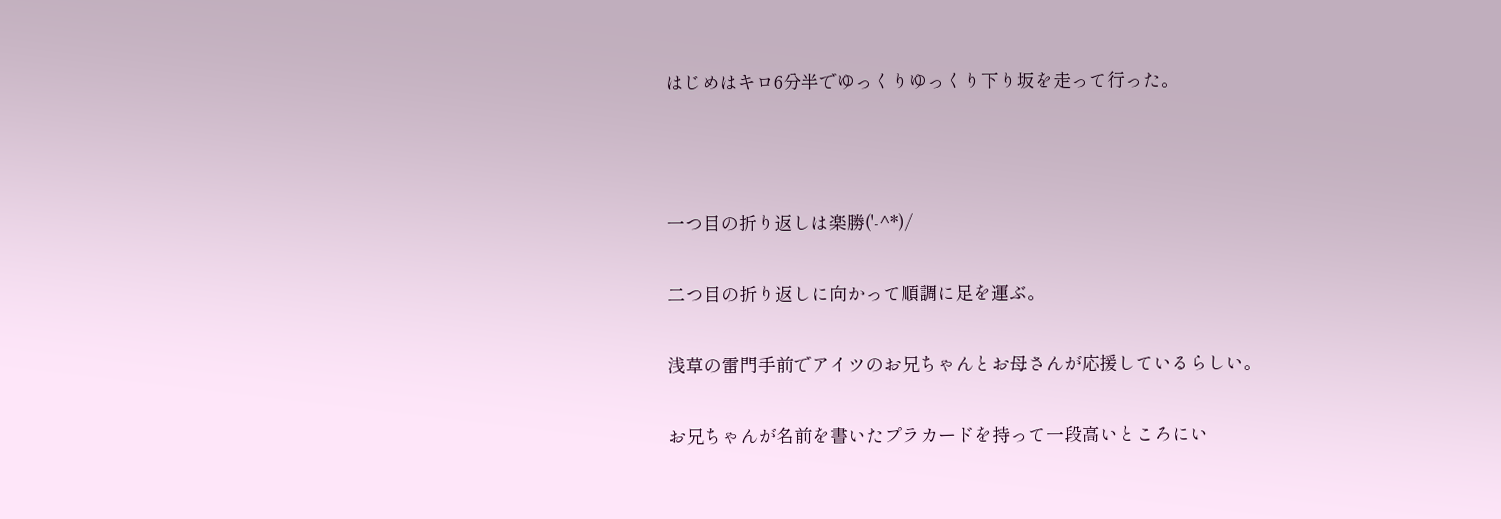はじめはキロ6分半でゆっくりゆっくり下り坂を走って行った。





一つ目の折り返しは楽勝('-^*)/


二つ目の折り返しに向かって順調に足を運ぶ。


浅草の雷門手前でアイツのお兄ちゃんとお母さんが応援しているらしい。


お兄ちゃんが名前を書いたプラカードを持って一段高いところにい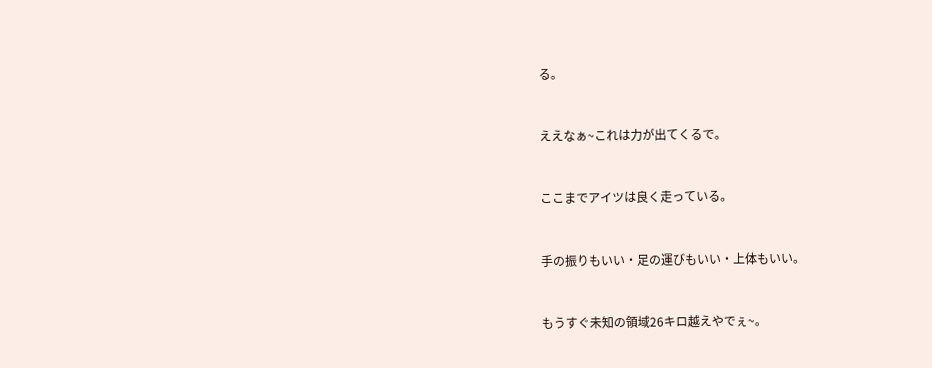る。


ええなぁ~これは力が出てくるで。


ここまでアイツは良く走っている。


手の振りもいい・足の運びもいい・上体もいい。


もうすぐ未知の領域26キロ越えやでぇ~。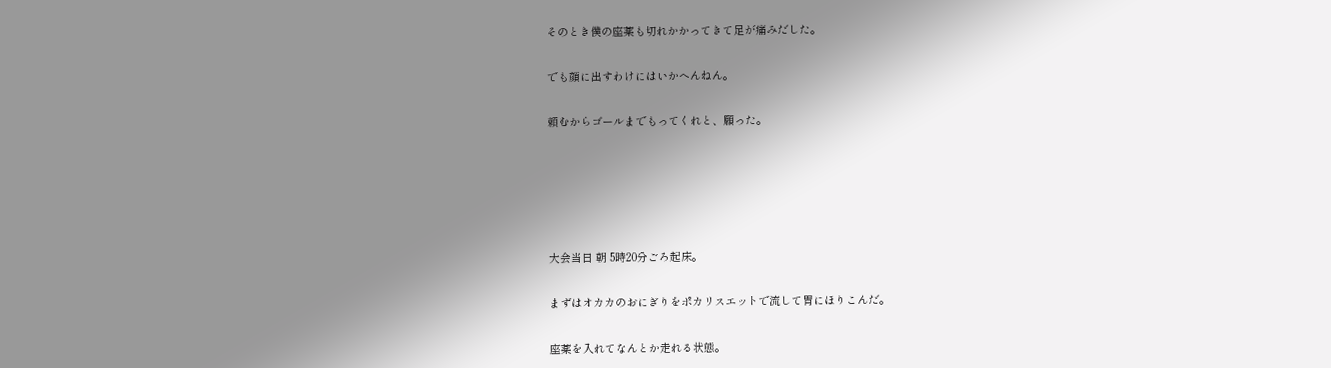そのとき僕の座薬も切れかかってきて足が痛みだした。


でも顔に出すわけにはいかへんねん。


頼むからゴールまでもってくれと、願った。








大会当日 朝 5時20分ごろ起床。


まずはオカカのおにぎりをポカリスエットで流して胃にほりこんだ。


座薬を入れてなんとか走れる状態。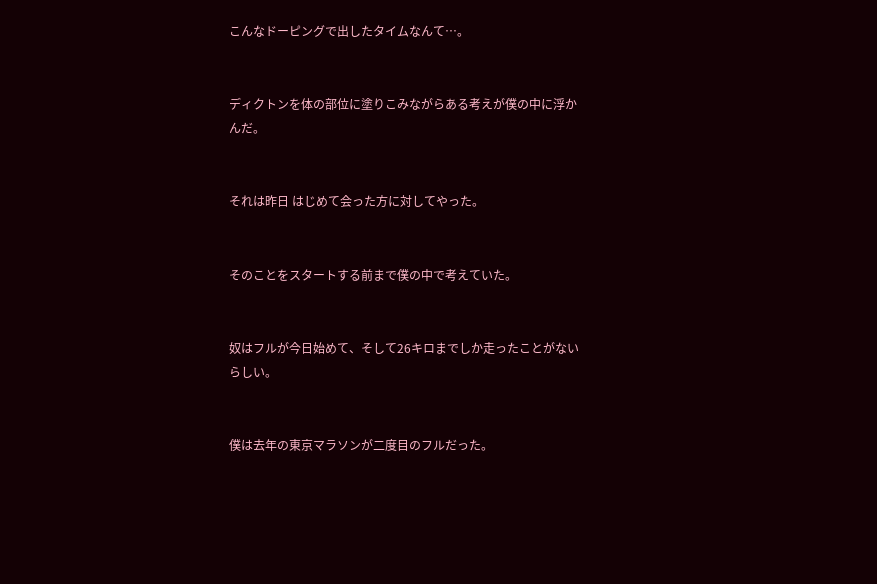こんなドーピングで出したタイムなんて…。


ディクトンを体の部位に塗りこみながらある考えが僕の中に浮かんだ。


それは昨日 はじめて会った方に対してやった。


そのことをスタートする前まで僕の中で考えていた。


奴はフルが今日始めて、そして26キロまでしか走ったことがないらしい。


僕は去年の東京マラソンが二度目のフルだった。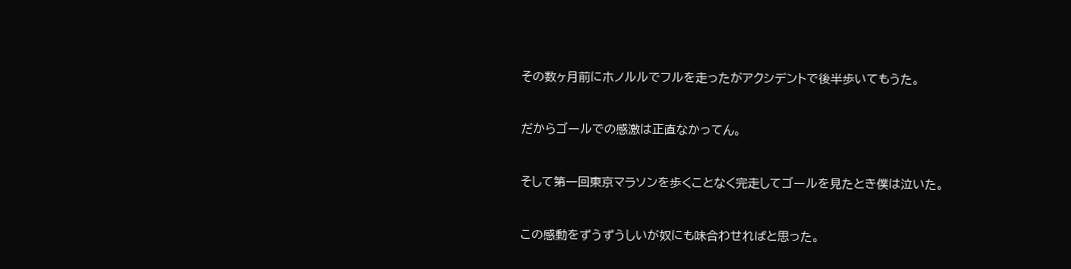その数ヶ月前にホノルルでフルを走ったがアクシデントで後半歩いてもうた。


だからゴールでの感激は正直なかってん。


そして第一回東京マラソンを歩くことなく完走してゴールを見たとき僕は泣いた。


この感動をずうずうしいが奴にも味合わせればと思った。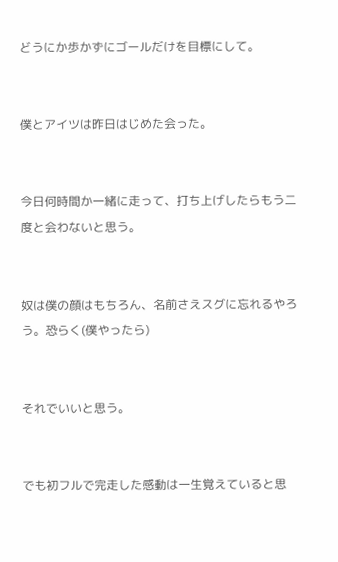どうにか歩かずにゴールだけを目標にして。


僕とアイツは昨日はじめた会った。


今日何時間か一緒に走って、打ち上げしたらもう二度と会わないと思う。


奴は僕の顔はもちろん、名前さえスグに忘れるやろう。恐らく(僕やったら)


それでいいと思う。


でも初フルで完走した感動は一生覚えていると思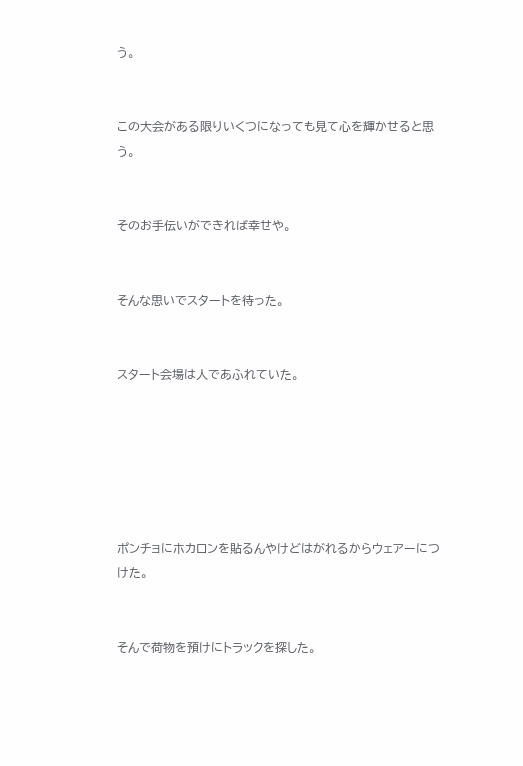う。


この大会がある限りいくつになっても見て心を輝かせると思う。


そのお手伝いができれば幸せや。


そんな思いでスタートを待った。


スタート会場は人であふれていた。






ポンチョにホカロンを貼るんやけどはがれるからウェアーにつけた。


そんで荷物を預けにトラックを探した。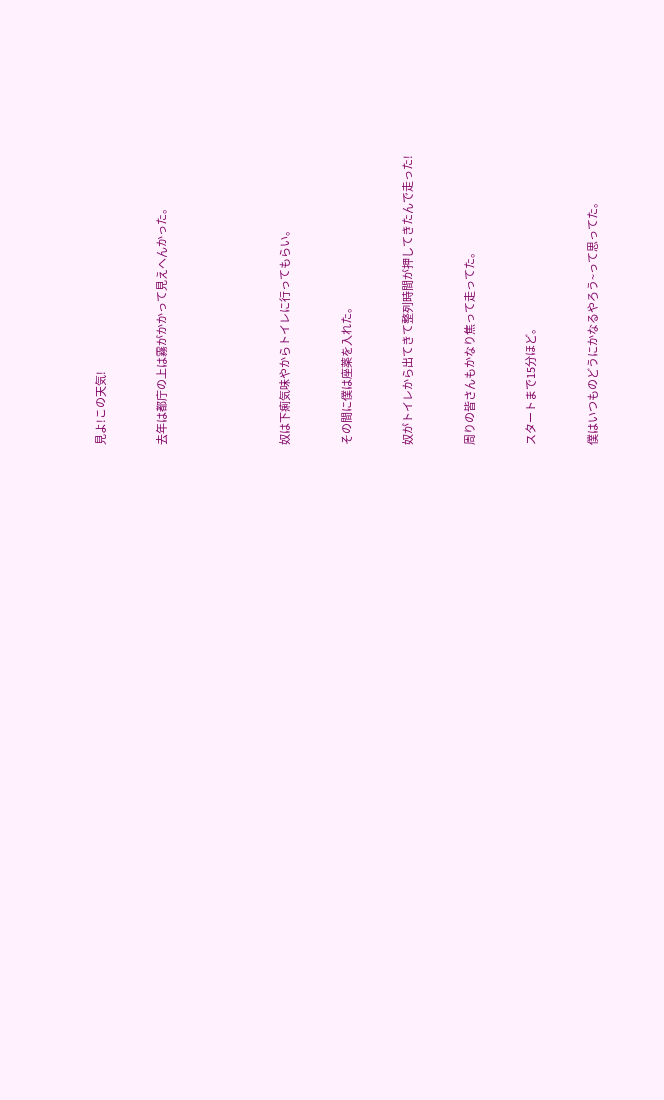見よ!この天気!


去年は都庁の上は霧がかかって見えへんかった。





奴は下痢気味やからトイレに行ってもらい。


その間に僕は座薬を入れた。


奴がトイレから出てきて整列時間が押してきたんで走った!


周りの皆さんもかなり焦って走ってた。


スタートまで15分ほど。


僕はいつものどうにかなるやろう~って思ってた。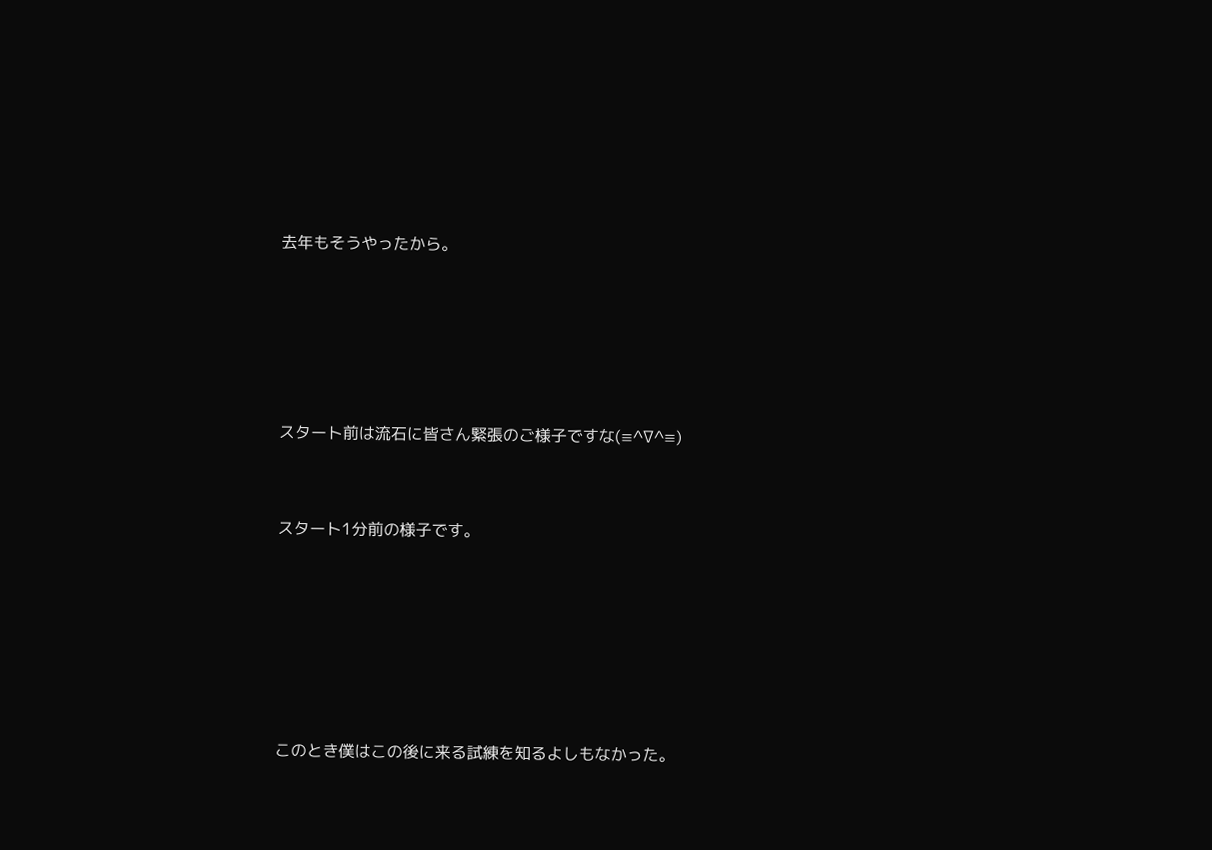去年もそうやったから。





スタート前は流石に皆さん緊張のご様子ですな(≡^∇^≡)


スタート1分前の様子です。






このとき僕はこの後に来る試練を知るよしもなかった。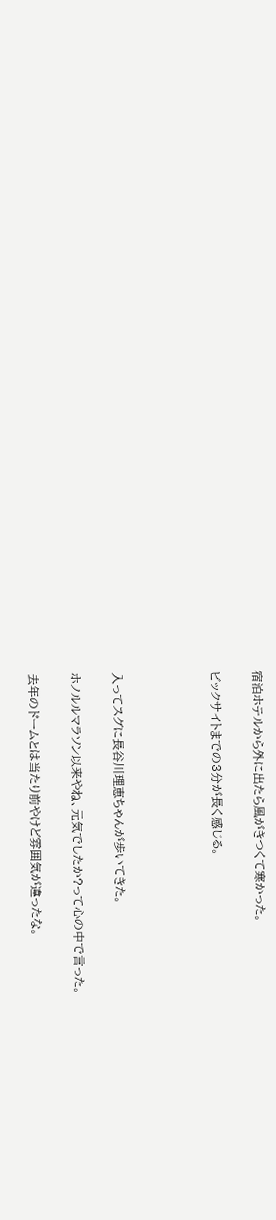宿泊ホテルから外に出たら風がきつくて寒かった。


ビックサイトまでの3分が長く感じる。






入ってスグに長谷川理恵ちゃんが歩いてきた。


ホノルルマラソン以来やね、元気でしたか?って心の中で言った。


去年のドームとは当たり前やけど雰囲気が違ったな。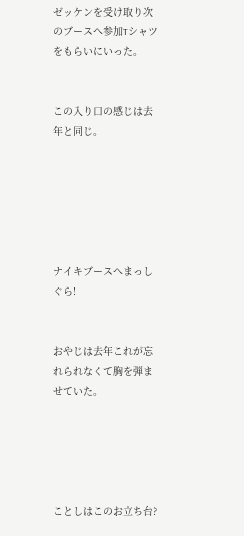ゼッケンを受け取り次のブースへ参加Tシャツをもらいにいった。


この入り口の感じは去年と同じ。






ナイキブースへまっしぐら!


おやじは去年これが忘れられなくて胸を弾ませていた。





ことしはこのお立ち台?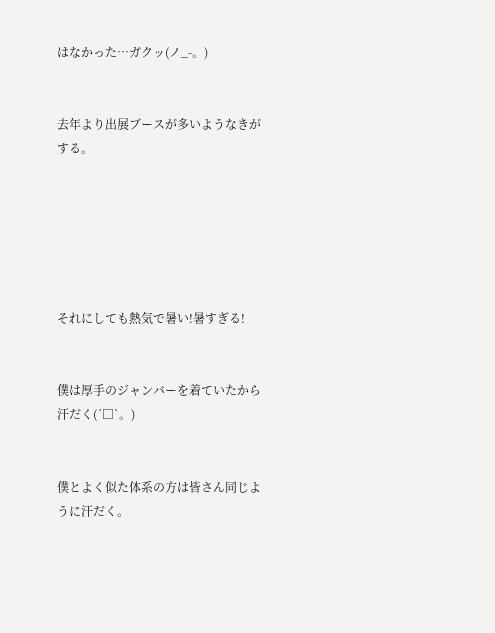はなかった…ガクッ(ノ_-。)


去年より出展ブースが多いようなきがする。






それにしても熱気で暑い!暑すぎる!


僕は厚手のジャンバーを着ていたから汗だく(´□`。)


僕とよく似た体系の方は皆さん同じように汗だく。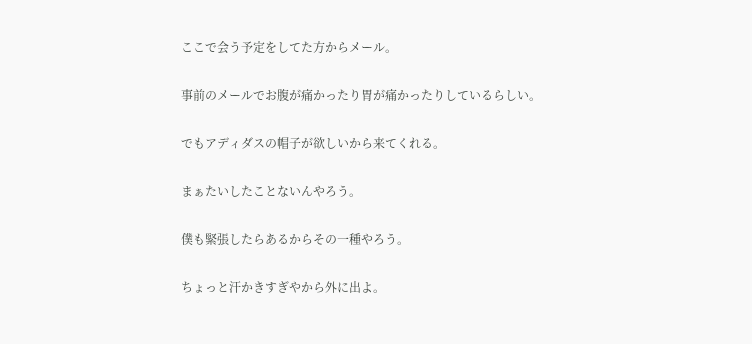ここで会う予定をしてた方からメール。


事前のメールでお腹が痛かったり胃が痛かったりしているらしい。


でもアディダスの帽子が欲しいから来てくれる。


まぁたいしたことないんやろう。


僕も緊張したらあるからその一種やろう。


ちょっと汗かきすぎやから外に出よ。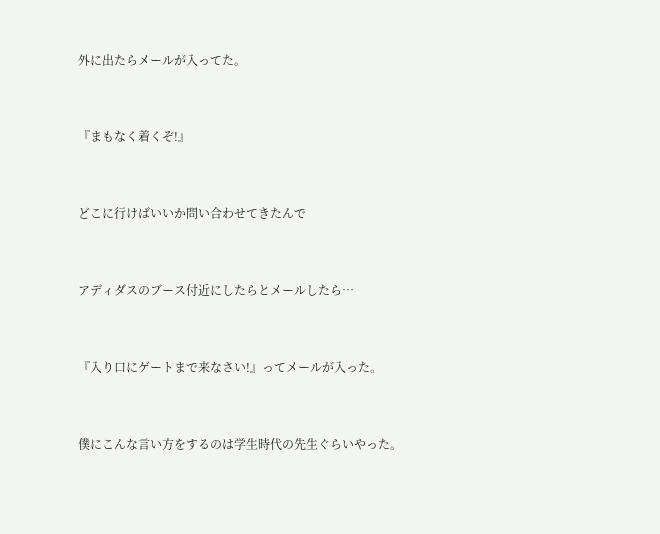外に出たらメールが入ってた。


『まもなく着くぞ!』


どこに行けばいいか問い合わせてきたんで


アディダスのブース付近にしたらとメールしたら…


『入り口にゲートまで来なさい!』ってメールが入った。


僕にこんな言い方をするのは学生時代の先生ぐらいやった。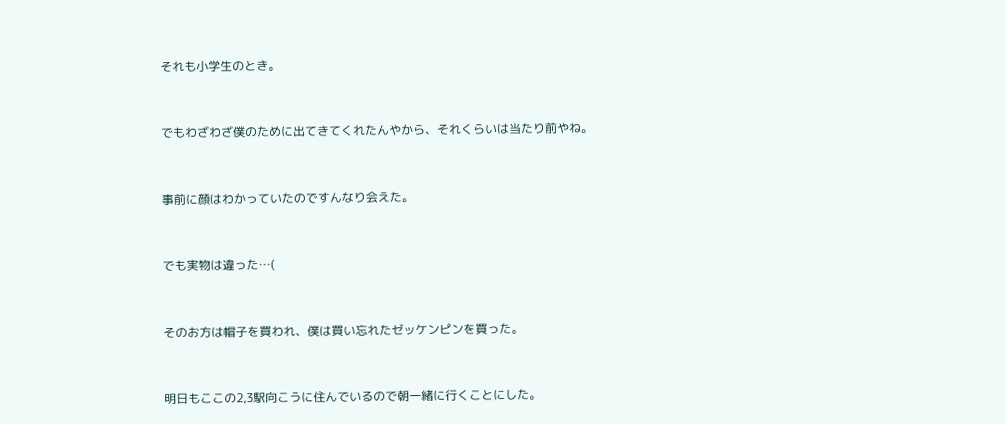それも小学生のとき。


でもわざわざ僕のために出てきてくれたんやから、それくらいは当たり前やね。


事前に顔はわかっていたのですんなり会えた。


でも実物は違った…(


そのお方は帽子を買われ、僕は買い忘れたゼッケンピンを買った。


明日もここの2,3駅向こうに住んでいるので朝一緒に行くことにした。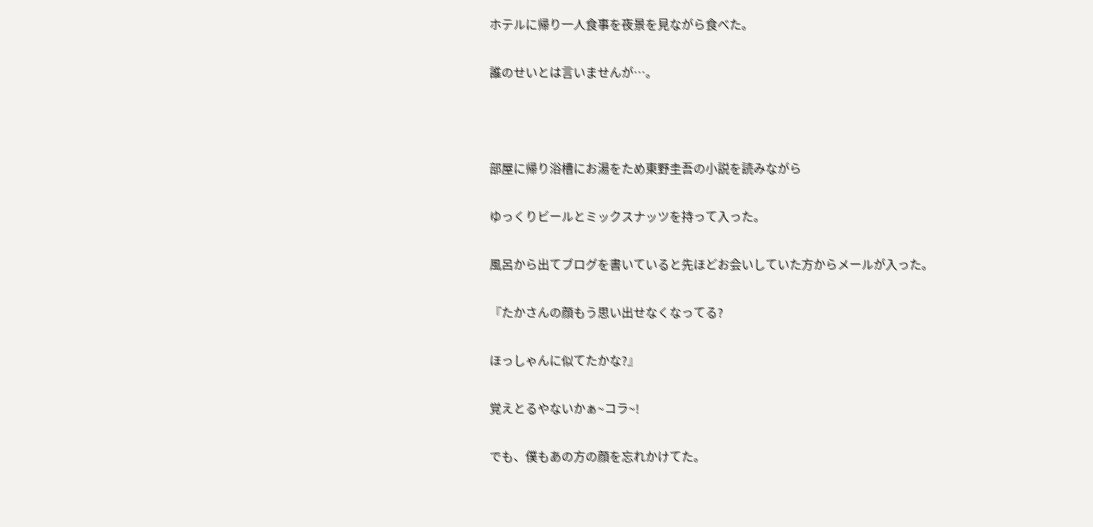ホテルに帰り一人食事を夜景を見ながら食べた。


誰のせいとは言いませんが…。





部屋に帰り浴槽にお湯をため東野圭吾の小説を読みながら


ゆっくりビールとミックスナッツを持って入った。


風呂から出てブログを書いていると先ほどお会いしていた方からメールが入った。


『たかさんの顔もう思い出せなくなってる?


ほっしゃんに似てたかな?』


覚えとるやないかぁ~コラ~!


でも、僕もあの方の顔を忘れかけてた。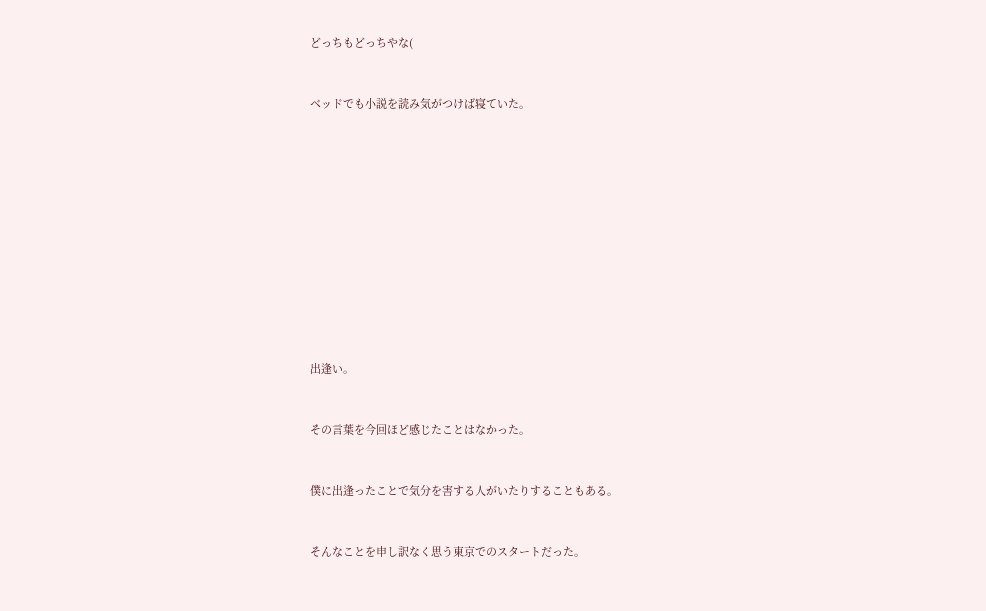どっちもどっちやな(


ベッドでも小説を読み気がつけば寝ていた。












出逢い。


その言葉を今回ほど感じたことはなかった。


僕に出逢ったことで気分を害する人がいたりすることもある。


そんなことを申し訳なく思う東京でのスタートだった。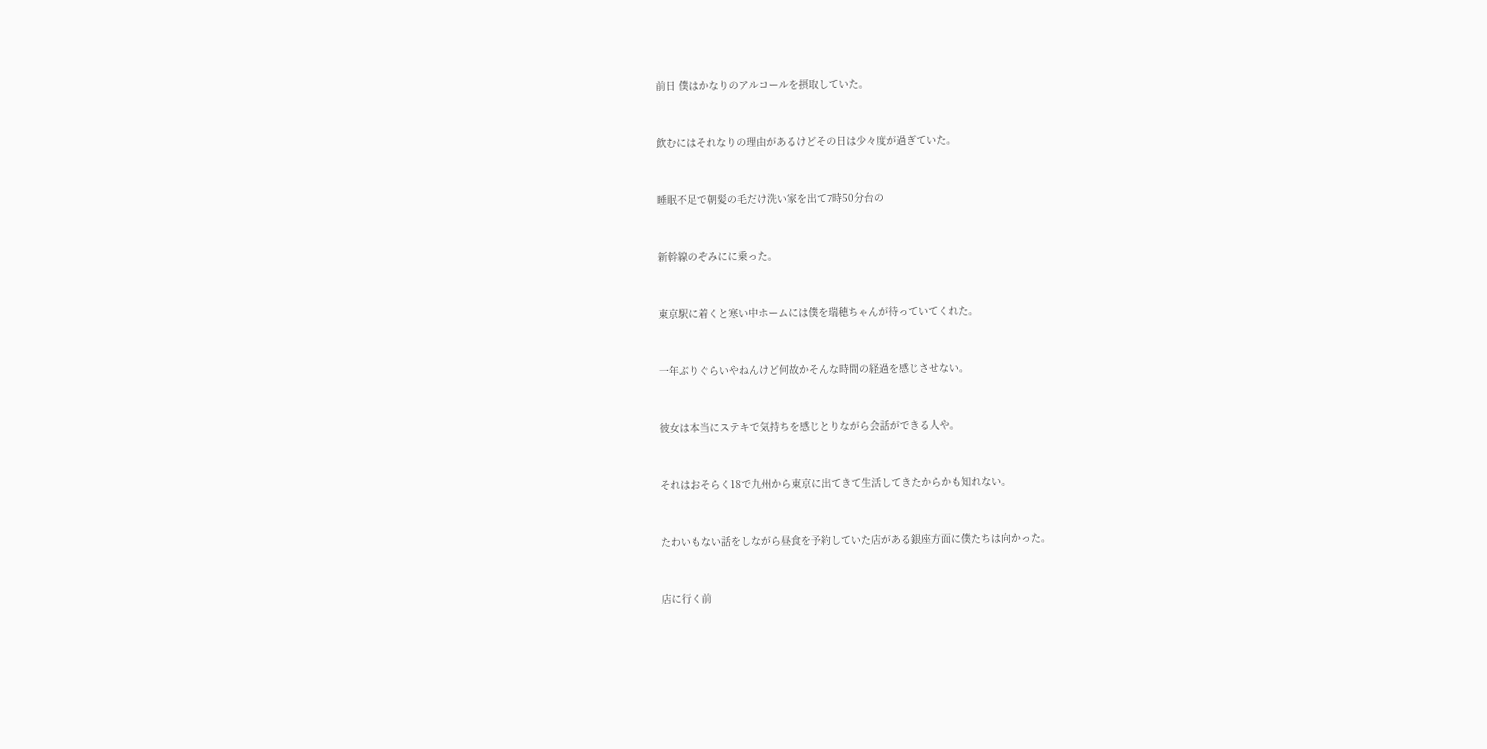前日 僕はかなりのアルコールを摂取していた。


飲むにはそれなりの理由があるけどその日は少々度が過ぎていた。


睡眠不足で朝髪の毛だけ洗い家を出て7時50分台の


新幹線のぞみにに乗った。


東京駅に着くと寒い中ホームには僕を瑞穂ちゃんが待っていてくれた。


一年ぶりぐらいやねんけど何故かそんな時間の経過を感じさせない。


彼女は本当にステキで気持ちを感じとりながら会話ができる人や。


それはおそらく18で九州から東京に出てきて生活してきたからかも知れない。


たわいもない話をしながら昼食を予約していた店がある銀座方面に僕たちは向かった。


店に行く前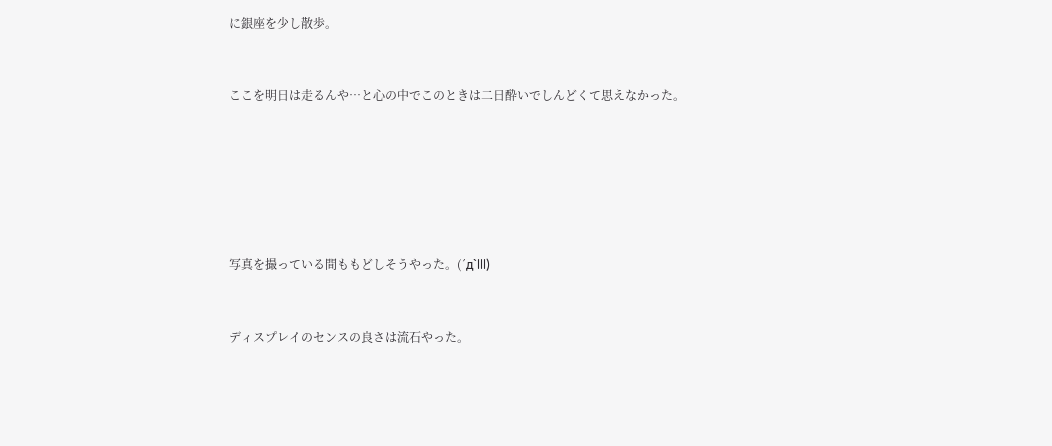に銀座を少し散歩。


ここを明日は走るんや…と心の中でこのときは二日酔いでしんどくて思えなかった。






写真を撮っている間ももどしそうやった。(´д`lll)


ディスプレイのセンスの良さは流石やった。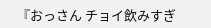『おっさん チョイ飲みすぎ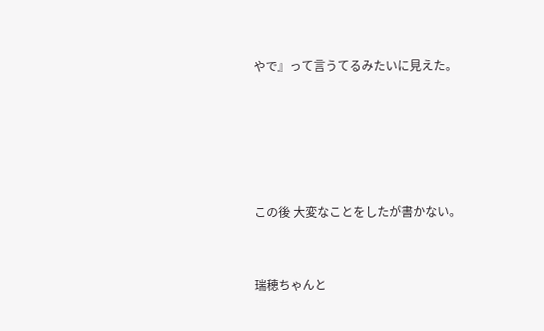やで』って言うてるみたいに見えた。





この後 大変なことをしたが書かない。


瑞穂ちゃんと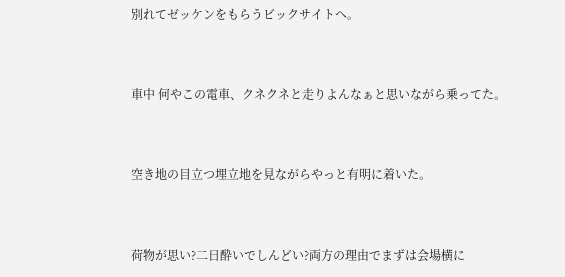別れてゼッケンをもらうビックサイトへ。


車中 何やこの電車、クネクネと走りよんなぁと思いながら乗ってた。


空き地の目立つ埋立地を見ながらやっと有明に着いた。


荷物が思い?二日酔いでしんどい?両方の理由でまずは会場横に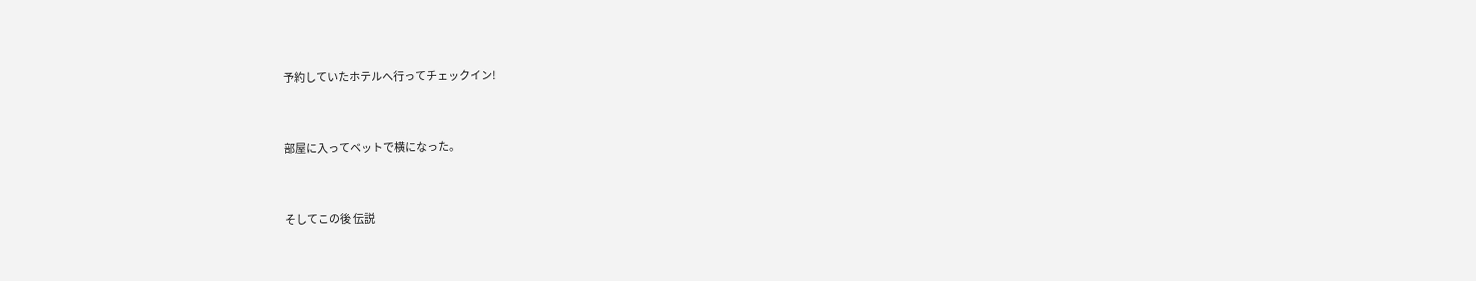予約していたホテルへ行ってチェックイン!


部屋に入ってベットで横になった。


そしてこの後 伝説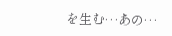を生む…あの…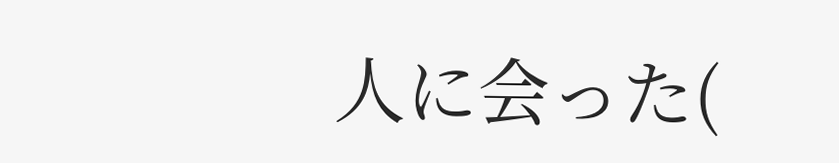人に会った(